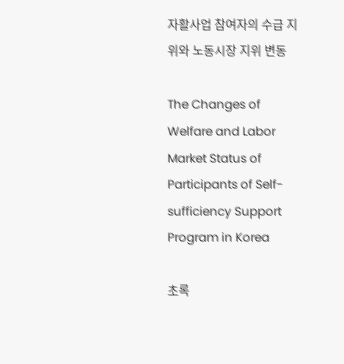자활사업 참여자의 수급 지위와 노동시장 지위 변동

The Changes of Welfare and Labor Market Status of Participants of Self-sufficiency Support Program in Korea

초록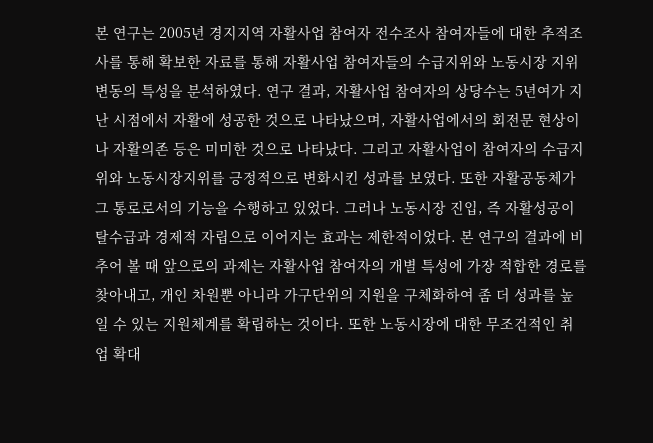본 연구는 2005년 경지지역 자활사업 참여자 전수조사 참여자들에 대한 추적조사를 통해 확보한 자료를 통해 자활사업 참여자들의 수급지위와 노동시장 지위변동의 특성을 분석하였다. 연구 결과, 자활사업 참여자의 상당수는 5년여가 지난 시점에서 자활에 성공한 것으로 나타났으며, 자활사업에서의 회전문 현상이나 자활의존 등은 미미한 것으로 나타났다. 그리고 자활사업이 참여자의 수급지위와 노동시장지위를 긍정적으로 변화시킨 성과를 보였다. 또한 자활공동체가 그 통로로서의 기능을 수행하고 있었다. 그러나 노동시장 진입, 즉 자활성공이 탈수급과 경제적 자립으로 이어지는 효과는 제한적이었다. 본 연구의 결과에 비추어 볼 때 앞으로의 과제는 자활사업 참여자의 개별 특성에 가장 적합한 경로를 찾아내고, 개인 차원뿐 아니라 가구단위의 지원을 구체화하여 좀 더 성과를 높일 수 있는 지원체계를 확립하는 것이다. 또한 노동시장에 대한 무조건적인 취업 확대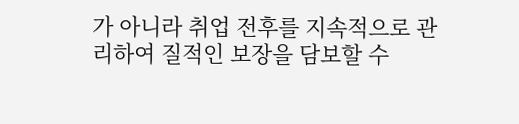가 아니라 취업 전후를 지속적으로 관리하여 질적인 보장을 담보할 수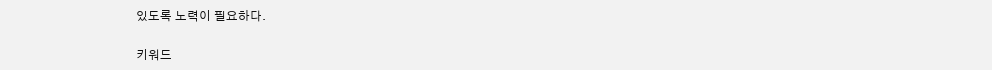있도록 노력이 필요하다.

키워드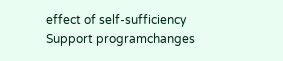effect of self-sufficiency Support programchanges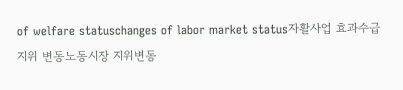of welfare statuschanges of labor market status자활사업 효과수급지위 변동노동시장 지위변동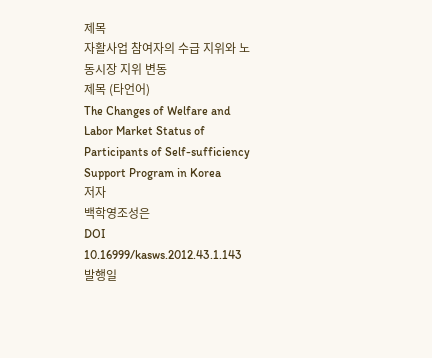제목
자활사업 참여자의 수급 지위와 노동시장 지위 변동
제목 (타언어)
The Changes of Welfare and Labor Market Status of Participants of Self-sufficiency Support Program in Korea
저자
백학영조성은
DOI
10.16999/kasws.2012.43.1.143
발행일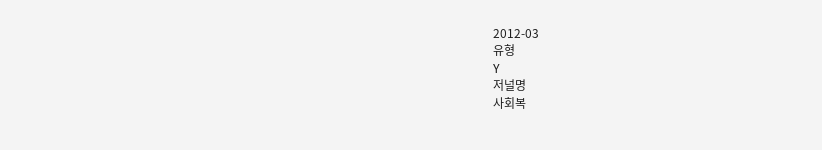2012-03
유형
Y
저널명
사회복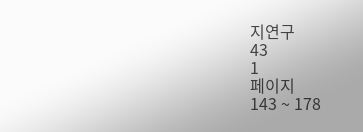지연구
43
1
페이지
143 ~ 178